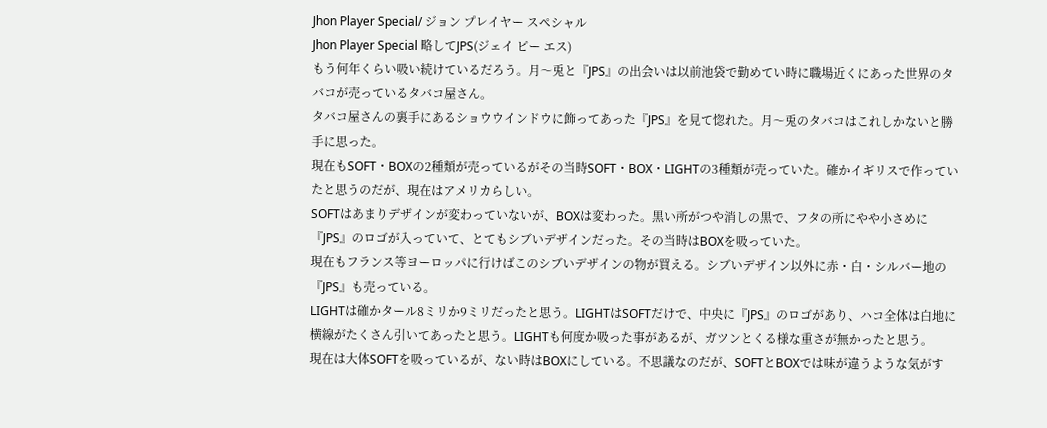Jhon Player Special/ ジョン プレイヤー スペシャル
Jhon Player Special 略してJPS(ジェイ ピー エス)
もう何年くらい吸い続けているだろう。月〜兎と『JPS』の出会いは以前池袋で勤めてい時に職場近くにあった世界のタバコが売っているタバコ屋さん。
タバコ屋さんの裏手にあるショウウインドウに飾ってあった『JPS』を見て惚れた。月〜兎のタバコはこれしかないと勝手に思った。
現在もSOFT・BOXの2種類が売っているがその当時SOFT・BOX・LIGHTの3種類が売っていた。確かイギリスで作っていたと思うのだが、現在はアメリカらしい。
SOFTはあまりデザインが変わっていないが、BOXは変わった。黒い所がつや消しの黒で、フタの所にやや小さめに『JPS』のロゴが入っていて、とてもシブいデザインだった。その当時はBOXを吸っていた。
現在もフランス等ヨーロッパに行けばこのシブいデザインの物が買える。シブいデザイン以外に赤・白・シルバー地の『JPS』も売っている。
LIGHTは確かタール8ミリか9ミリだったと思う。LIGHTはSOFTだけで、中央に『JPS』のロゴがあり、ハコ全体は白地に横線がたくさん引いてあったと思う。LIGHTも何度か吸った事があるが、ガツンとくる様な重さが無かったと思う。
現在は大体SOFTを吸っているが、ない時はBOXにしている。不思議なのだが、SOFTとBOXでは味が違うような気がす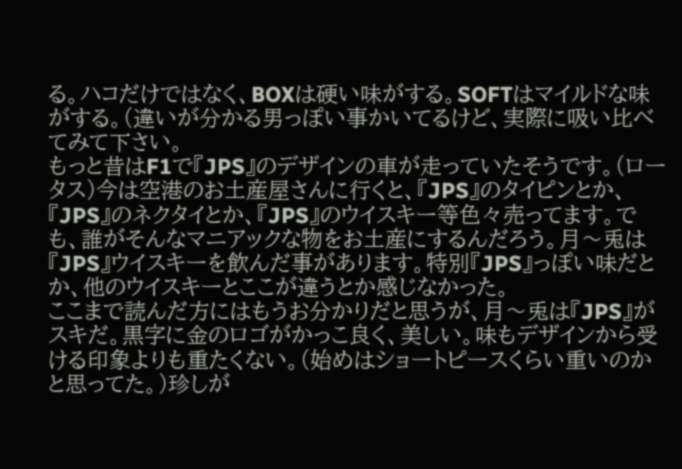る。ハコだけではなく、BOXは硬い味がする。SOFTはマイルドな味がする。(違いが分かる男っぽい事かいてるけど、実際に吸い比べてみて下さい。
もっと昔はF1で『JPS』のデザインの車が走っていたそうです。(ロータス)今は空港のお土産屋さんに行くと、『JPS』のタイピンとか、『JPS』のネクタイとか、『JPS』のウイスキー等色々売ってます。でも、誰がそんなマニアックな物をお土産にするんだろう。月〜兎は『JPS』ウイスキーを飲んだ事があります。特別『JPS』っぽい味だとか、他のウイスキーとここが違うとか感じなかった。
ここまで読んだ方にはもうお分かりだと思うが、月〜兎は『JPS』がスキだ。黒字に金のロゴがかっこ良く、美しい。味もデザインから受ける印象よりも重たくない。(始めはショートピースくらい重いのかと思ってた。)珍しが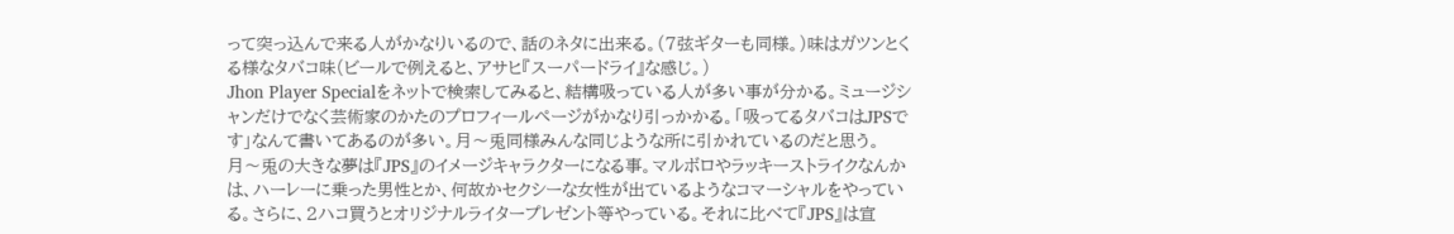って突っ込んで来る人がかなりいるので、話のネタに出来る。(7弦ギターも同様。)味はガツンとくる様なタバコ味(ビールで例えると、アサヒ『スーパードライ』な感じ。)
Jhon Player Specialをネットで検索してみると、結構吸っている人が多い事が分かる。ミュージシャンだけでなく芸術家のかたのプロフィールページがかなり引っかかる。「吸ってるタバコはJPSです」なんて書いてあるのが多い。月〜兎同様みんな同じような所に引かれているのだと思う。
月〜兎の大きな夢は『JPS』のイメージキャラクターになる事。マルボロやラッキーストライクなんかは、ハーレーに乗った男性とか、何故かセクシーな女性が出ているようなコマーシャルをやっている。さらに、2ハコ買うとオリジナルライタープレゼント等やっている。それに比べて『JPS』は宣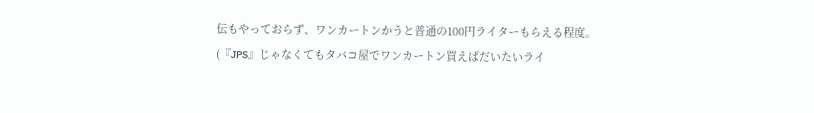伝もやっておらず、ワンカートンかうと普通の100円ライターもらえる程度。(『JPS』じゃなくてもタバコ屋でワンカートン買えばだいたいライ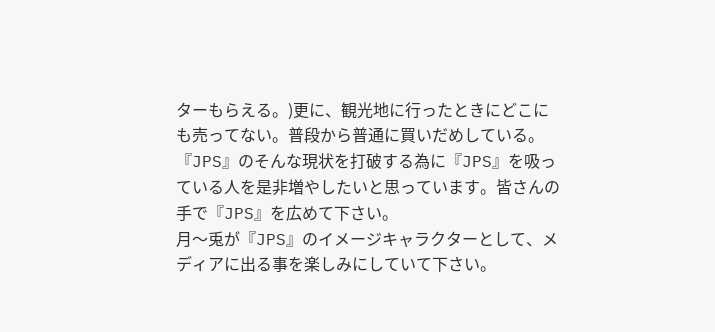ターもらえる。)更に、観光地に行ったときにどこにも売ってない。普段から普通に買いだめしている。『JPS』のそんな現状を打破する為に『JPS』を吸っている人を是非増やしたいと思っています。皆さんの手で『JPS』を広めて下さい。
月〜兎が『JPS』のイメージキャラクターとして、メディアに出る事を楽しみにしていて下さい。